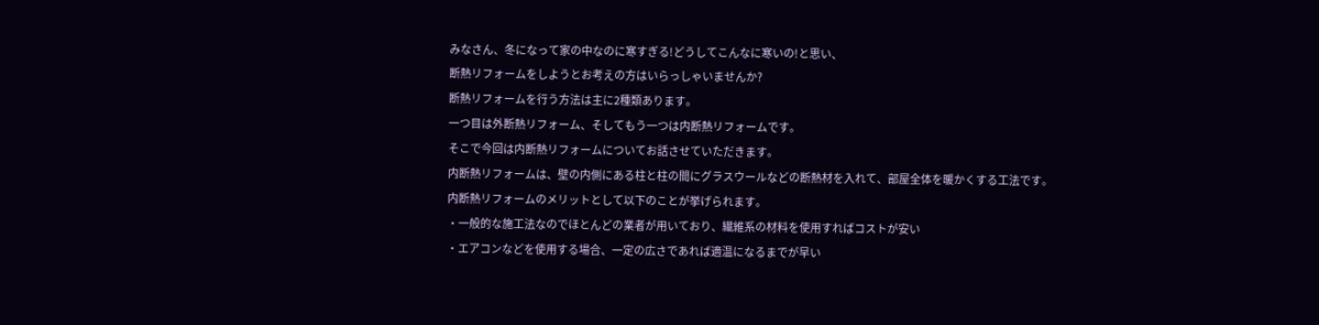みなさん、冬になって家の中なのに寒すぎる!どうしてこんなに寒いの!と思い、
断熱リフォームをしようとお考えの方はいらっしゃいませんか?
断熱リフォームを行う方法は主に2種類あります。
一つ目は外断熱リフォーム、そしてもう一つは内断熱リフォームです。
そこで今回は内断熱リフォームについてお話させていただきます。
内断熱リフォームは、壁の内側にある柱と柱の間にグラスウールなどの断熱材を入れて、部屋全体を暖かくする工法です。
内断熱リフォームのメリットとして以下のことが挙げられます。
・一般的な施工法なのでほとんどの業者が用いており、繊維系の材料を使用すればコストが安い
・エアコンなどを使用する場合、一定の広さであれば適温になるまでが早い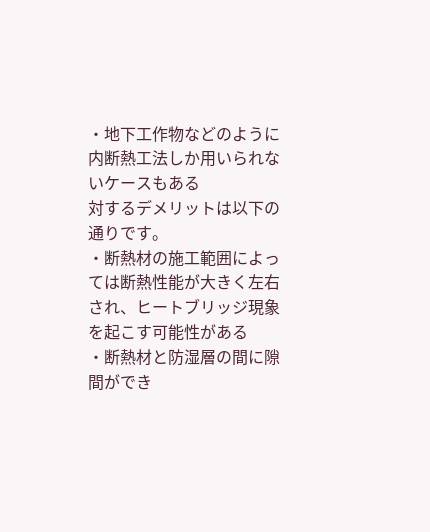・地下工作物などのように内断熱工法しか用いられないケースもある
対するデメリットは以下の通りです。
・断熱材の施工範囲によっては断熱性能が大きく左右され、ヒートブリッジ現象を起こす可能性がある
・断熱材と防湿層の間に隙間ができ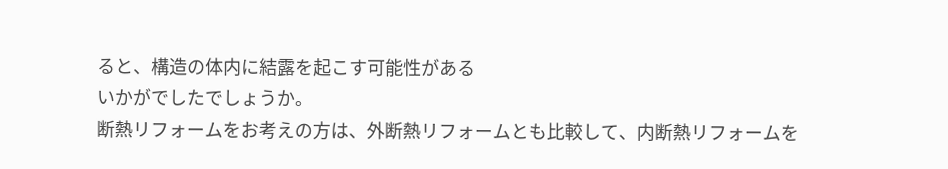ると、構造の体内に結露を起こす可能性がある
いかがでしたでしょうか。
断熱リフォームをお考えの方は、外断熱リフォームとも比較して、内断熱リフォームを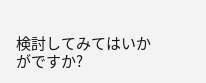検討してみてはいかがですか?